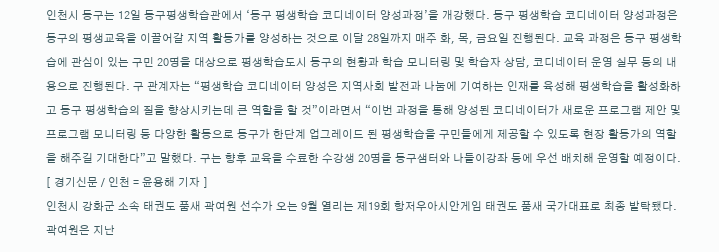인천시 동구는 12일 동구평생학습관에서 ‘동구 평생학습 코디네이터 양성과정’을 개강했다. 동구 평생학습 코디네이터 양성과정은 동구의 평생교육을 이끌어갈 지역 활동가를 양성하는 것으로 이달 28일까지 매주 화, 목, 금요일 진행된다. 교육 과정은 동구 평생학습에 관심이 있는 구민 20명을 대상으로 평생학습도시 동구의 현황과 학습 모니터링 및 학습자 상담, 코디네이터 운영 실무 등의 내용으로 진행된다. 구 관계자는 “평생학습 코디네이터 양성은 지역사회 발전과 나눔에 기여하는 인재를 육성해 평생학습을 활성화하고 동구 평생학습의 질을 향상시키는데 큰 역할을 할 것”이라면서 “이번 과정을 통해 양성된 코디네이터가 새로운 프로그램 제안 및 프로그램 모니터링 등 다양한 활동으로 동구가 한단계 업그레이드 된 평생학습을 구민들에게 제공할 수 있도록 현장 활동가의 역할을 해주길 기대한다”고 말했다. 구는 향후 교육을 수료한 수강생 20명을 동구샘터와 나들이강좌 등에 우선 배치해 운영할 예정이다. [ 경기신문 / 인천 = 윤용해 기자 ]
인천시 강화군 소속 태권도 품새 곽여원 선수가 오는 9월 열리는 제19회 항저우아시안게임 태권도 품새 국가대표로 최종 발탁됐다. 곽여원은 지난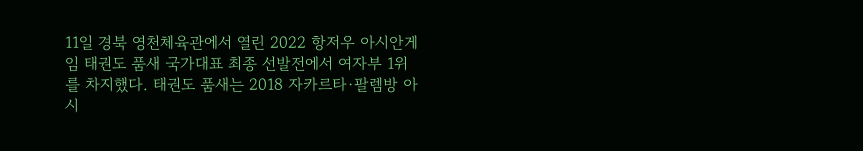11일 경북 영천체육관에서 열린 2022 항저우 아시안게임 태권도 품새 국가대표 최종 선발전에서 여자부 1위를 차지했다. 태권도 품새는 2018 자카르타·팔렘방 아시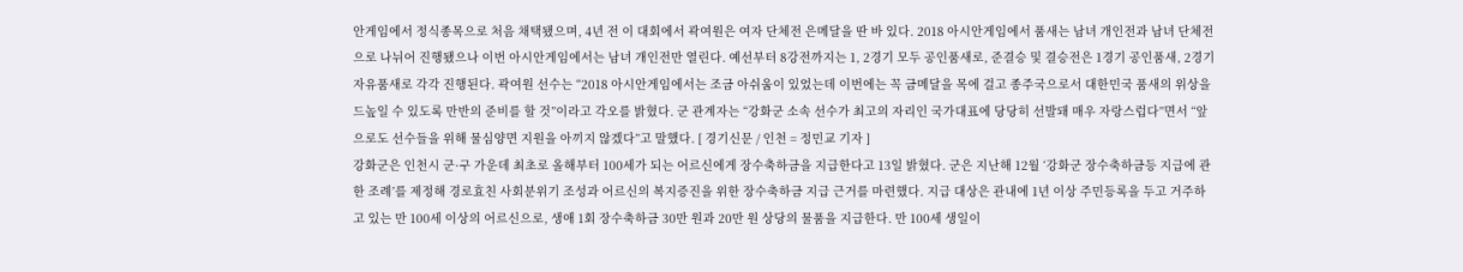안게임에서 정식종목으로 처음 채택됐으며, 4년 전 이 대회에서 곽여원은 여자 단체전 은메달을 딴 바 있다. 2018 아시안게임에서 품새는 남녀 개인전과 남녀 단체전으로 나뉘어 진행됐으나 이번 아시안게임에서는 남녀 개인전만 열린다. 예선부터 8강전까지는 1, 2경기 모두 공인품새로, 준결승 및 결승전은 1경기 공인품새, 2경기 자유품새로 각각 진행된다. 곽여원 선수는 “2018 아시안게임에서는 조금 아쉬움이 있었는데 이번에는 꼭 금메달을 목에 걸고 종주국으로서 대한민국 품새의 위상을 드높일 수 있도록 만반의 준비를 할 것”이라고 각오를 밝혔다. 군 관계자는 “강화군 소속 선수가 최고의 자리인 국가대표에 당당히 선발돼 매우 자랑스럽다”면서 “앞으로도 선수들을 위해 물심양면 지원을 아끼지 않겠다”고 말했다. [ 경기신문 / 인천 = 정민교 기자 ]
강화군은 인천시 군·구 가운데 최초로 올해부터 100세가 되는 어르신에게 장수축하금을 지급한다고 13일 밝혔다. 군은 지난해 12월 ‘강화군 장수축하금등 지급에 관한 조례’를 제정해 경로효친 사회분위기 조성과 어르신의 복지증진을 위한 장수축하금 지급 근거를 마련했다. 지급 대상은 관내에 1년 이상 주민등록을 두고 거주하고 있는 만 100세 이상의 어르신으로, 생애 1회 장수축하금 30만 원과 20만 원 상당의 물품을 지급한다. 만 100세 생일이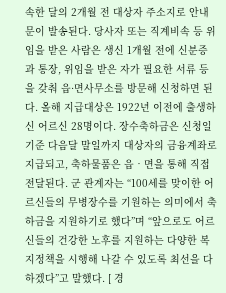속한 달의 2개월 전 대상자 주소지로 안내문이 발송된다. 당사자 또는 직계비속 등 위임을 받은 사람은 생신 1개월 전에 신분증과 통장, 위임을 받은 자가 필요한 서류 등을 갖춰 읍·면사무소를 방문해 신청하면 된다. 올해 지급대상은 1922년 이전에 출생하신 어르신 28명이다. 장수축하금은 신청일 기준 다음달 말일까지 대상자의 금융계좌로 지급되고, 축하물품은 읍‧면을 통해 직접 전달된다. 군 관계자는 “100세를 맞이한 어르신들의 무병장수를 기원하는 의미에서 축하금을 지원하기로 했다”며 “앞으로도 어르신들의 건강한 노후를 지원하는 다양한 복지정책을 시행해 나갈 수 있도록 최선을 다 하겠다”고 말했다. [ 경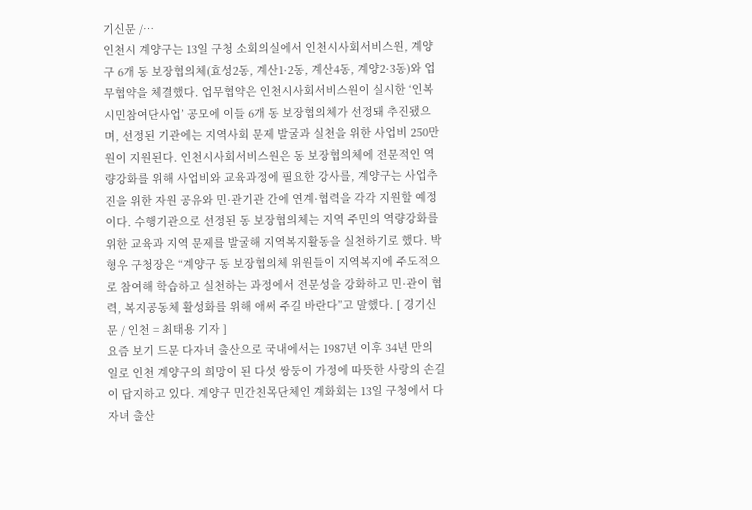기신문 /…
인천시 계양구는 13일 구청 소회의실에서 인천시사회서비스원, 계양구 6개 동 보장협의체(효성2동, 계산1·2동, 계산4동, 계양2·3동)와 업무협약을 체결했다. 업무협약은 인천시사회서비스원이 실시한 ‘인복시민참여단사업’ 공모에 이들 6개 동 보장협의체가 선정돼 추진됐으며, 선정된 기관에는 지역사회 문제 발굴과 실천을 위한 사업비 250만 원이 지원된다. 인천시사회서비스원은 동 보장협의체에 전문적인 역량강화를 위해 사업비와 교육과정에 필요한 강사를, 계양구는 사업추진을 위한 자원 공유와 민·관기관 간에 연계·협력을 각각 지원할 예정이다. 수행기관으로 선정된 동 보장협의체는 지역 주민의 역량강화를 위한 교육과 지역 문제를 발굴해 지역복지활동을 실천하기로 했다. 박형우 구청장은 “계양구 동 보장협의체 위원들이 지역복지에 주도적으로 참여해 학습하고 실천하는 과정에서 전문성을 강화하고 민·관이 협력, 복지공동체 활성화를 위해 애써 주길 바란다”고 말했다. [ 경기신문 / 인천 = 최태용 기자 ]
요즘 보기 드문 다자녀 출산으로 국내에서는 1987년 이후 34년 만의 일로 인천 계양구의 희망이 된 다섯 쌍둥이 가정에 따뜻한 사랑의 손길이 답지하고 있다. 계양구 민간친목단체인 계화회는 13일 구청에서 다자녀 출산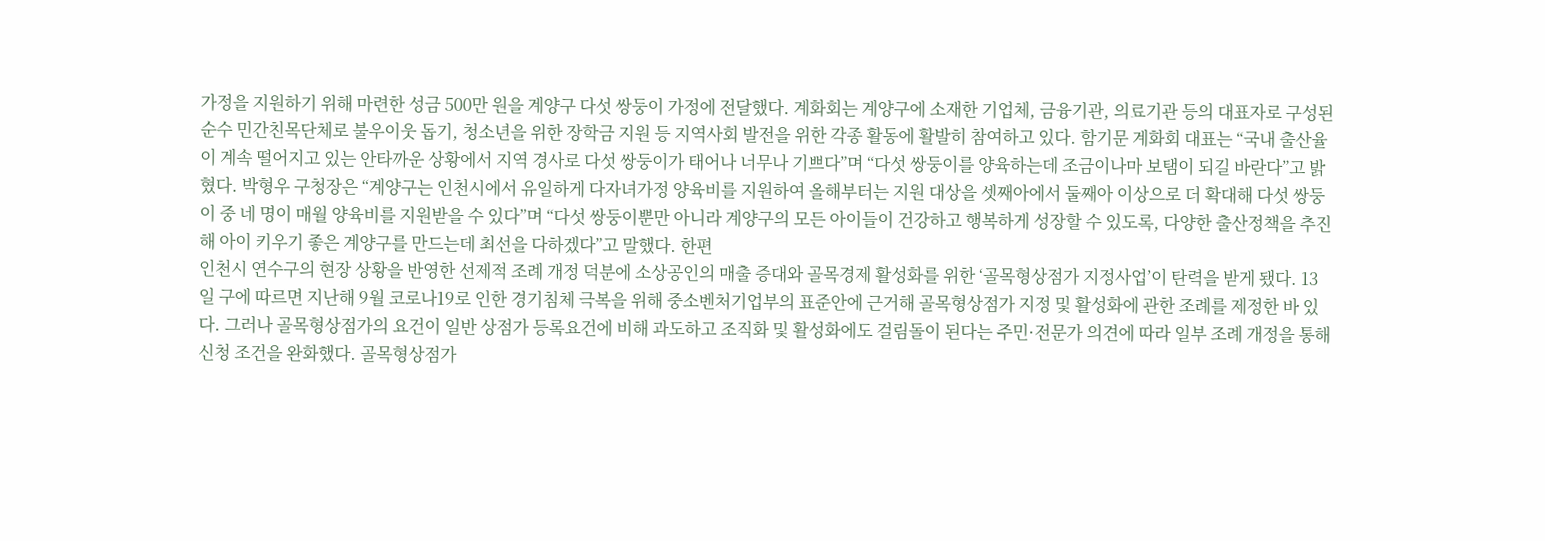가정을 지원하기 위해 마련한 성금 500만 원을 계양구 다섯 쌍둥이 가정에 전달했다. 계화회는 계양구에 소재한 기업체, 금융기관, 의료기관 등의 대표자로 구성된 순수 민간친목단체로 불우이웃 돕기, 청소년을 위한 장학금 지원 등 지역사회 발전을 위한 각종 활동에 활발히 참여하고 있다. 함기문 계화회 대표는 “국내 출산율이 계속 떨어지고 있는 안타까운 상황에서 지역 경사로 다섯 쌍둥이가 태어나 너무나 기쁘다”며 “다섯 쌍둥이를 양육하는데 조금이나마 보탬이 되길 바란다”고 밝혔다. 박형우 구청장은 “계양구는 인천시에서 유일하게 다자녀가정 양육비를 지원하여 올해부터는 지원 대상을 셋째아에서 둘째아 이상으로 더 확대해 다섯 쌍둥이 중 네 명이 매월 양육비를 지원받을 수 있다”며 “다섯 쌍둥이뿐만 아니라 계양구의 모든 아이들이 건강하고 행복하게 성장할 수 있도록, 다양한 출산정책을 추진해 아이 키우기 좋은 계양구를 만드는데 최선을 다하겠다”고 말했다. 한편
인천시 연수구의 현장 상황을 반영한 선제적 조례 개정 덕분에 소상공인의 매출 증대와 골목경제 활성화를 위한 ‘골목형상점가 지정사업’이 탄력을 받게 됐다. 13일 구에 따르면 지난해 9월 코로나19로 인한 경기침체 극복을 위해 중소벤처기업부의 표준안에 근거해 골목형상점가 지정 및 활성화에 관한 조례를 제정한 바 있다. 그러나 골목형상점가의 요건이 일반 상점가 등록요건에 비해 과도하고 조직화 및 활성화에도 걸림돌이 된다는 주민·전문가 의견에 따라 일부 조례 개정을 통해 신청 조건을 완화했다. 골목형상점가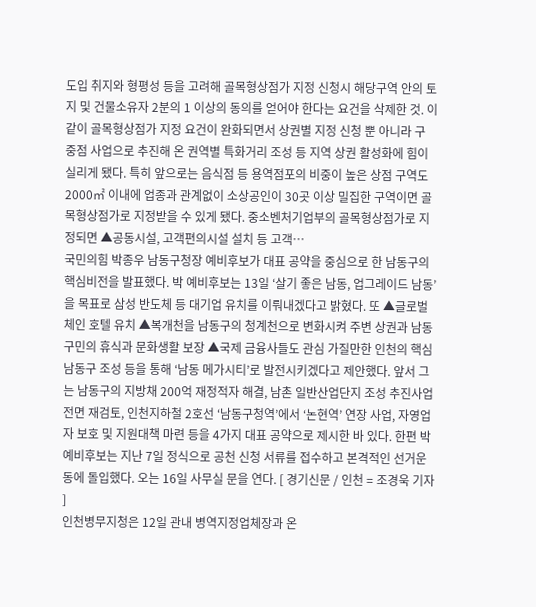도입 취지와 형평성 등을 고려해 골목형상점가 지정 신청시 해당구역 안의 토지 및 건물소유자 2분의 1 이상의 동의를 얻어야 한다는 요건을 삭제한 것. 이같이 골목형상점가 지정 요건이 완화되면서 상권별 지정 신청 뿐 아니라 구 중점 사업으로 추진해 온 권역별 특화거리 조성 등 지역 상권 활성화에 힘이 실리게 됐다. 특히 앞으로는 음식점 등 용역점포의 비중이 높은 상점 구역도 2000㎡ 이내에 업종과 관계없이 소상공인이 30곳 이상 밀집한 구역이면 골목형상점가로 지정받을 수 있게 됐다. 중소벤처기업부의 골목형상점가로 지정되면 ▲공동시설, 고객편의시설 설치 등 고객…
국민의힘 박종우 남동구청장 예비후보가 대표 공약을 중심으로 한 남동구의 핵심비전을 발표했다. 박 예비후보는 13일 ‘살기 좋은 남동, 업그레이드 남동’을 목표로 삼성 반도체 등 대기업 유치를 이뤄내겠다고 밝혔다. 또 ▲글로벌 체인 호텔 유치 ▲복개천을 남동구의 청계천으로 변화시켜 주변 상권과 남동구민의 휴식과 문화생활 보장 ▲국제 금융사들도 관심 가질만한 인천의 핵심 남동구 조성 등을 통해 ‘남동 메가시티’로 발전시키겠다고 제안했다. 앞서 그는 남동구의 지방채 200억 재정적자 해결, 남촌 일반산업단지 조성 추진사업 전면 재검토, 인천지하철 2호선 ‘남동구청역’에서 ‘논현역’ 연장 사업, 자영업자 보호 및 지원대책 마련 등을 4가지 대표 공약으로 제시한 바 있다. 한편 박 예비후보는 지난 7일 정식으로 공천 신청 서류를 접수하고 본격적인 선거운동에 돌입했다. 오는 16일 사무실 문을 연다. [ 경기신문 / 인천 = 조경욱 기자 ]
인천병무지청은 12일 관내 병역지정업체장과 온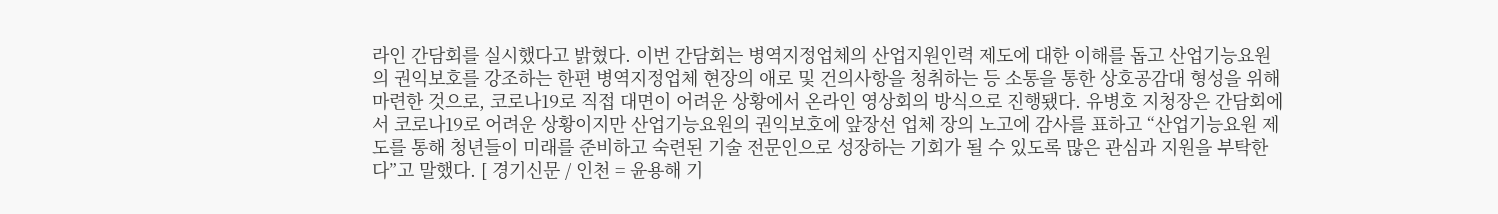라인 간담회를 실시했다고 밝혔다. 이번 간담회는 병역지정업체의 산업지원인력 제도에 대한 이해를 돕고 산업기능요원의 권익보호를 강조하는 한편 병역지정업체 현장의 애로 및 건의사항을 청취하는 등 소통을 통한 상호공감대 형성을 위해 마련한 것으로, 코로나19로 직접 대면이 어려운 상황에서 온라인 영상회의 방식으로 진행됐다. 유병호 지청장은 간담회에서 코로나19로 어려운 상황이지만 산업기능요원의 권익보호에 앞장선 업체 장의 노고에 감사를 표하고 “산업기능요원 제도를 통해 청년들이 미래를 준비하고 숙련된 기술 전문인으로 성장하는 기회가 될 수 있도록 많은 관심과 지원을 부탁한다”고 말했다. [ 경기신문 / 인천 = 윤용해 기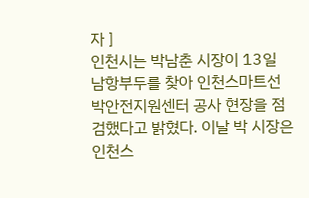자 ]
인천시는 박남춘 시장이 13일 남항부두를 찾아 인천스마트선박안전지원센터 공사 현장을 점검했다고 밝혔다. 이날 박 시장은 인천스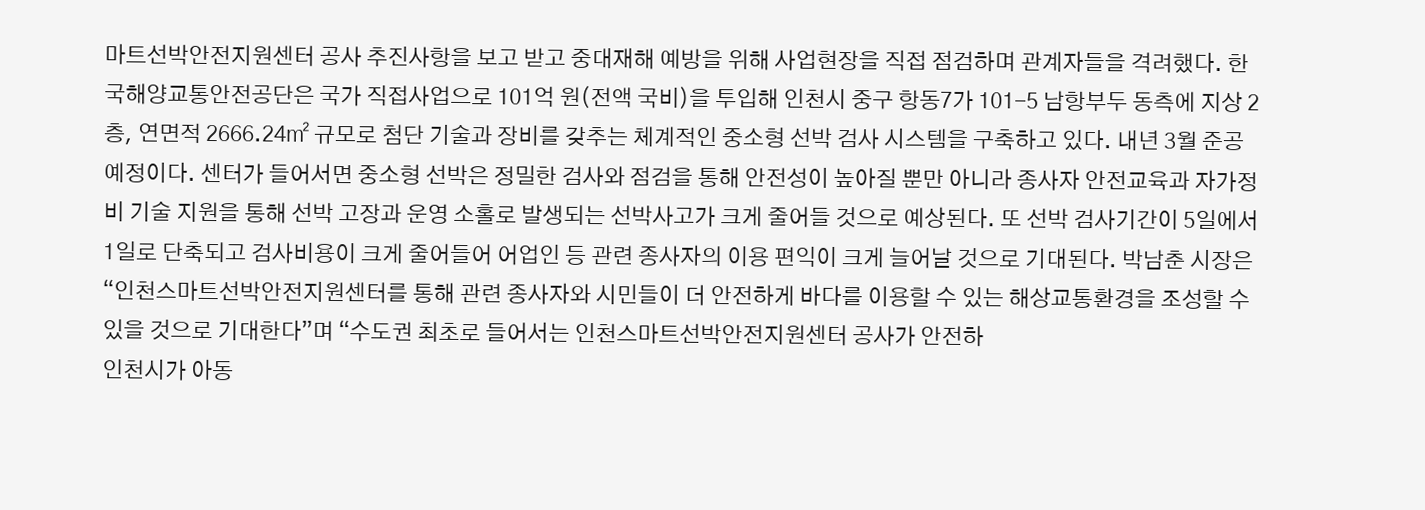마트선박안전지원센터 공사 추진사항을 보고 받고 중대재해 예방을 위해 사업현장을 직접 점검하며 관계자들을 격려했다. 한국해양교통안전공단은 국가 직접사업으로 101억 원(전액 국비)을 투입해 인천시 중구 항동7가 101-5 남항부두 동측에 지상 2층, 연면적 2666.24㎡ 규모로 첨단 기술과 장비를 갖추는 체계적인 중소형 선박 검사 시스템을 구축하고 있다. 내년 3월 준공 예정이다. 센터가 들어서면 중소형 선박은 정밀한 검사와 점검을 통해 안전성이 높아질 뿐만 아니라 종사자 안전교육과 자가정비 기술 지원을 통해 선박 고장과 운영 소홀로 발생되는 선박사고가 크게 줄어들 것으로 예상된다. 또 선박 검사기간이 5일에서 1일로 단축되고 검사비용이 크게 줄어들어 어업인 등 관련 종사자의 이용 편익이 크게 늘어날 것으로 기대된다. 박남춘 시장은 “인천스마트선박안전지원센터를 통해 관련 종사자와 시민들이 더 안전하게 바다를 이용할 수 있는 해상교통환경을 조성할 수 있을 것으로 기대한다”며 “수도권 최초로 들어서는 인천스마트선박안전지원센터 공사가 안전하
인천시가 아동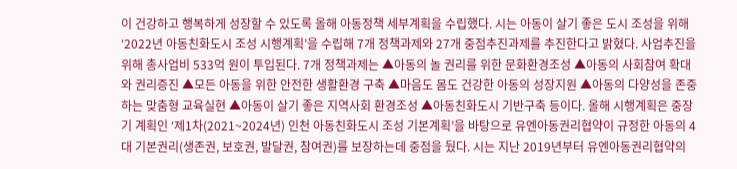이 건강하고 행복하게 성장할 수 있도록 올해 아동정책 세부계획을 수립했다. 시는 아동이 살기 좋은 도시 조성을 위해 ‘2022년 아동친화도시 조성 시행계획’을 수립해 7개 정책과제와 27개 중점추진과제를 추진한다고 밝혔다. 사업추진을 위해 총사업비 533억 원이 투입된다. 7개 정책과제는 ▲아동의 놀 권리를 위한 문화환경조성 ▲아동의 사회참여 확대와 권리증진 ▲모든 아동을 위한 안전한 생활환경 구축 ▲마음도 몸도 건강한 아동의 성장지원 ▲아동의 다양성을 존중하는 맞춤형 교육실현 ▲아동이 살기 좋은 지역사회 환경조성 ▲아동친화도시 기반구축 등이다. 올해 시행계획은 중장기 계획인 ‘제1차(2021~2024년) 인천 아동친화도시 조성 기본계획’을 바탕으로 유엔아동권리협약이 규정한 아동의 4대 기본권리(생존권, 보호권, 발달권, 참여권)를 보장하는데 중점을 뒀다. 시는 지난 2019년부터 유엔아동권리협약의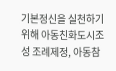기본정신을 실천하기 위해 아동친화도시조성 조례제정, 아동참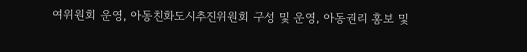여위원회 운영, 아동친화도시추진위원회 구성 및 운영, 아동권리 홍보 및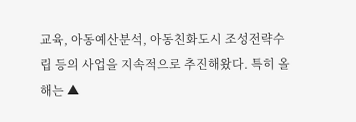교육, 아동예산분석, 아동친화도시 조성전략수립 등의 사업을 지속적으로 추진해왔다. 특히 올해는 ▲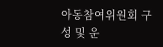아동참여위원회 구성 및 운